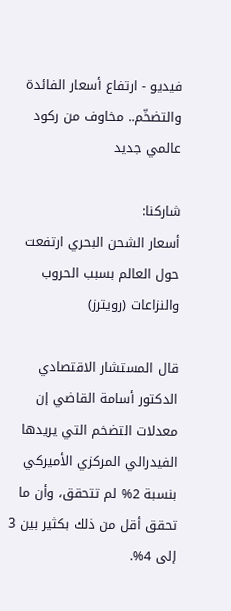فيديو - ارتفاع أسعار الفائدة والتضخّم.. مخاوف من ركود عالمي جديد

شاركنا:
أسعار الشحن البحري ارتفعت حول العالم بسبب الحروب والنزاعات (رويترز)

قال المستشار الاقتصادي الدكتور أسامة القاضي إن معدلات التضخم التي يريدها الفيدرالي المركزي الأميركي بنسبة 2% لم تتحقق، وأن ما تحقق أقل من ذلك بكثير بين 3 إلى 4%.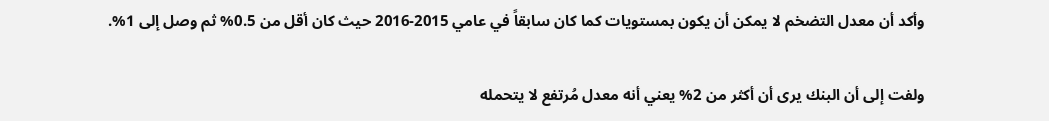وأكد أن معدل التضخم لا يمكن أن يكون بمستويات كما كان سابقاً في عامي 2015-2016 حيث كان أقل من 0.5% ثم وصل إلى 1%.

ولفت إلى أن البنك يرى أن أكثر من 2% يعني أنه معدل مُرتفع لا يتحمله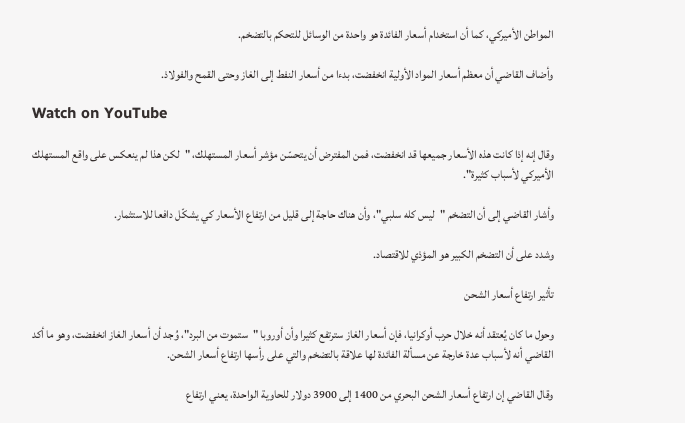المواطن الأميركي، كما أن استخدام أسعار الفائدة هو واحدة من الوسائل للتحكم بالتضخم.

وأضاف القاضي أن معظم أسعار المواد الأولية انخفضت، بدءا من أسعار النفط إلى الغاز وحتى القمح والفولاذ.

Watch on YouTube

وقال إنه إذا كانت هذه الأسعار جميعها قد انخفضت، فمن المفترض أن يتحسّن مؤشر أسعار المستهلك، "لكن هذا لم ينعكس على واقع المستهلك الأميركي لأسباب كثيرة".

وأشار القاضي إلى أن التضخم "ليس كله سلبي"، وأن هناك حاجة إلى قليل من ارتفاع الأسعار كي يشكّل دافعا للاستثمار.

وشدد على أن التضخم الكبير هو المؤذي للاقتصاد.

تأثير ارتفاع أسعار الشحن

وحول ما كان يُعتقد أنه خلال حرب أوكرانيا، فإن أسعار الغاز سترتفع كثيرا وأن أوروبا "ستموت من البرد"، وُجد أن أسعار الغاز انخفضت، وهو ما أكد القاضي أنه لأسباب عدة خارجة عن مسألة الفائدة لها علاقة بالتضخم والتي على رأسها ارتفاع أسعار الشحن.

وقال القاضي إن ارتفاع أسعار الشحن البحري من 1400 إلى 3900 دولار للحاوية الواحدة، يعني ارتفاع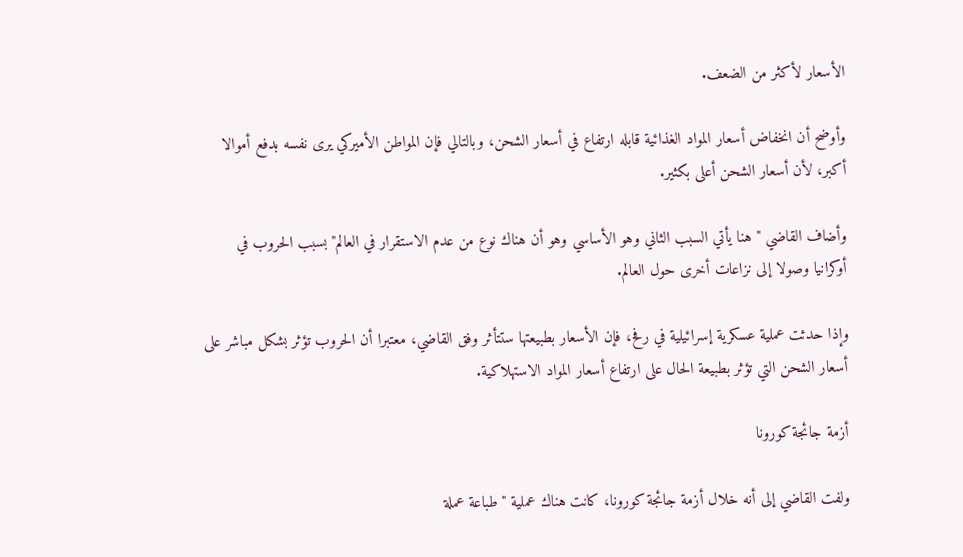الأسعار لأكثر من الضعف.

وأوضح أن انخفاض أسعار المواد الغذائية قابله ارتفاع في أسعار الشحن، وبالتالي فإن المواطن الأميركي يرى نفسه بدفع أموالا أكبر، لأن أسعار الشحن أعلى بكثير.

وأضاف القاضي "هنا يأتي السبب الثاني وهو الأساسي وهو أن هناك نوع من عدم الاستقرار في العالم" بسبب الحروب في أوكرانيا وصولا إلى نزاعات أخرى حول العالم.

وإذا حدثت عملية عسكرية إسرائيلية في رفح، فإن الأسعار بطبيعتها ستتأثر وفق القاضي، معتبرا أن الحروب تؤثر بشكل مباشر على أسعار الشحن التي تؤثر بطبيعة الحال على ارتفاع أسعار المواد الاستهلاكية.

أزمة جائجة كورونا

ولفت القاضي إلى أنه خلال أزمة جائجة كورونا، كانت هناك عملية "طباعة عملة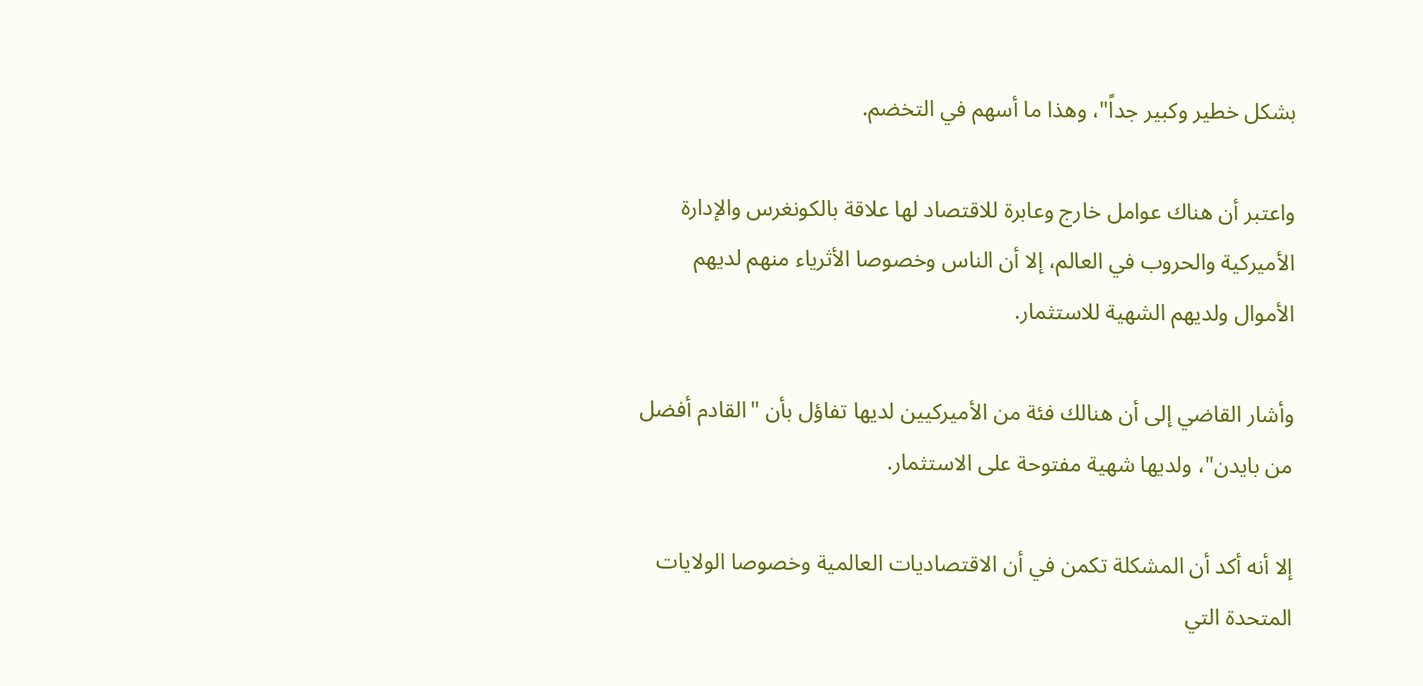بشكل خطير وكبير جداً"، وهذا ما أسهم في التخضم.

واعتبر أن هناك عوامل خارج وعابرة للاقتصاد لها علاقة بالكونغرس والإدارة الأميركية والحروب في العالم، إلا أن الناس وخصوصا الأثرياء منهم لديهم الأموال ولديهم الشهية للاستثمار.

وأشار القاضي إلى أن هنالك فئة من الأميركيين لديها تفاؤل بأن "القادم أفضل من بايدن"، ولديها شهية مفتوحة على الاستثمار.

إلا أنه أكد أن المشكلة تكمن في أن الاقتصاديات العالمية وخصوصا الولايات المتحدة التي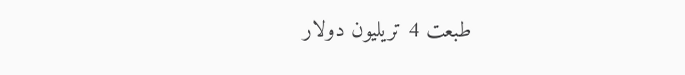طبعت 4 تريليون دولار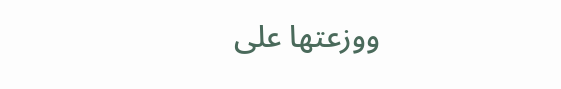ووزعتها على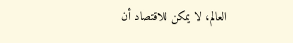العالم، لا يمكن للاقتصاد أن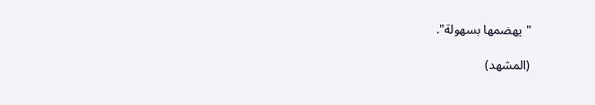"يهضمها بسهولة".

(المشهد)